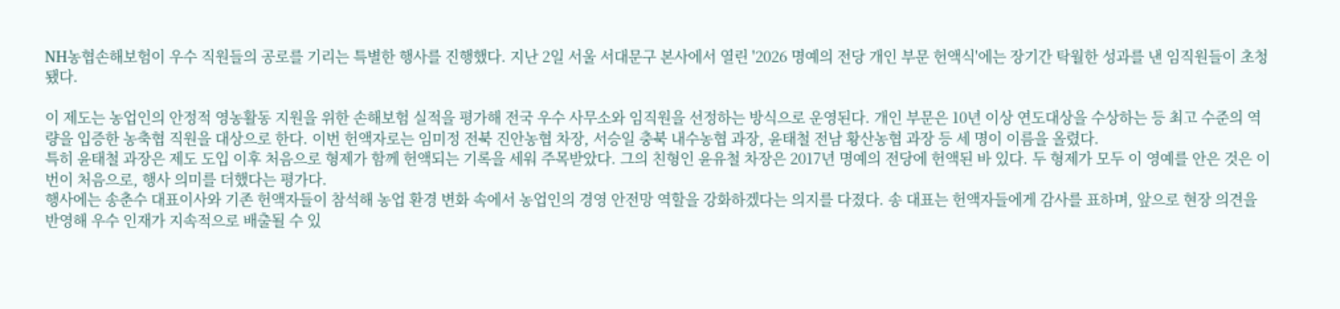NH농협손해보험이 우수 직원들의 공로를 기리는 특별한 행사를 진행했다. 지난 2일 서울 서대문구 본사에서 열린 '2026 명예의 전당 개인 부문 헌액식'에는 장기간 탁월한 성과를 낸 임직원들이 초청됐다.

이 제도는 농업인의 안정적 영농활동 지원을 위한 손해보험 실적을 평가해 전국 우수 사무소와 임직원을 선정하는 방식으로 운영된다. 개인 부문은 10년 이상 연도대상을 수상하는 등 최고 수준의 역량을 입증한 농축협 직원을 대상으로 한다. 이번 헌액자로는 임미정 전북 진안농협 차장, 서승일 충북 내수농협 과장, 윤태철 전남 황산농협 과장 등 세 명이 이름을 올렸다.
특히 윤태철 과장은 제도 도입 이후 처음으로 형제가 함께 헌액되는 기록을 세워 주목받았다. 그의 친형인 윤유철 차장은 2017년 명예의 전당에 헌액된 바 있다. 두 형제가 모두 이 영예를 안은 것은 이번이 처음으로, 행사 의미를 더했다는 평가다.
행사에는 송춘수 대표이사와 기존 헌액자들이 참석해 농업 환경 변화 속에서 농업인의 경영 안전망 역할을 강화하겠다는 의지를 다졌다. 송 대표는 헌액자들에게 감사를 표하며, 앞으로 현장 의견을 반영해 우수 인재가 지속적으로 배출될 수 있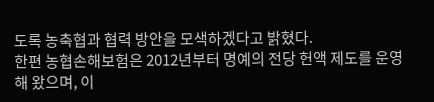도록 농축협과 협력 방안을 모색하겠다고 밝혔다.
한편 농협손해보험은 2012년부터 명예의 전당 헌액 제도를 운영해 왔으며, 이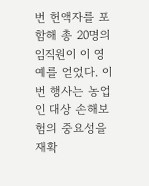번 헌액자를 포함해 총 20명의 임직원이 이 영예를 얻었다. 이번 행사는 농업인 대상 손해보험의 중요성을 재확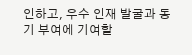인하고, 우수 인재 발굴과 동기 부여에 기여할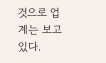것으로 업계는 보고 있다.